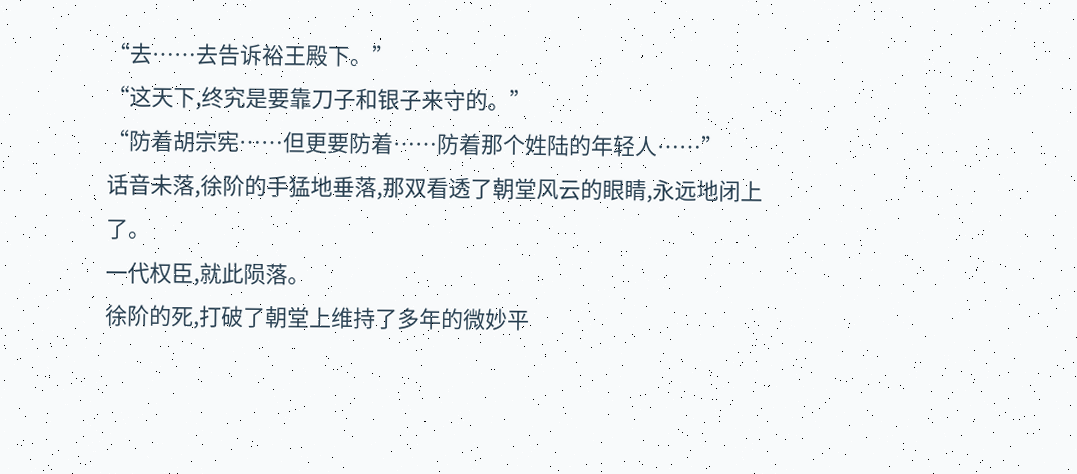“去……去告诉裕王殿下。”
“这天下,终究是要靠刀子和银子来守的。”
“防着胡宗宪……但更要防着……防着那个姓陆的年轻人……”
话音未落,徐阶的手猛地垂落,那双看透了朝堂风云的眼睛,永远地闭上了。
一代权臣,就此陨落。
徐阶的死,打破了朝堂上维持了多年的微妙平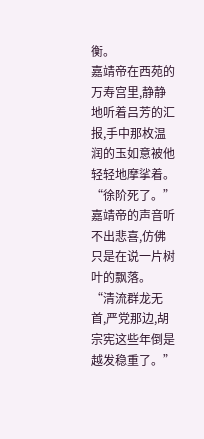衡。
嘉靖帝在西苑的万寿宫里,静静地听着吕芳的汇报,手中那枚温润的玉如意被他轻轻地摩挲着。
“徐阶死了。”
嘉靖帝的声音听不出悲喜,仿佛只是在说一片树叶的飘落。
“清流群龙无首,严党那边,胡宗宪这些年倒是越发稳重了。”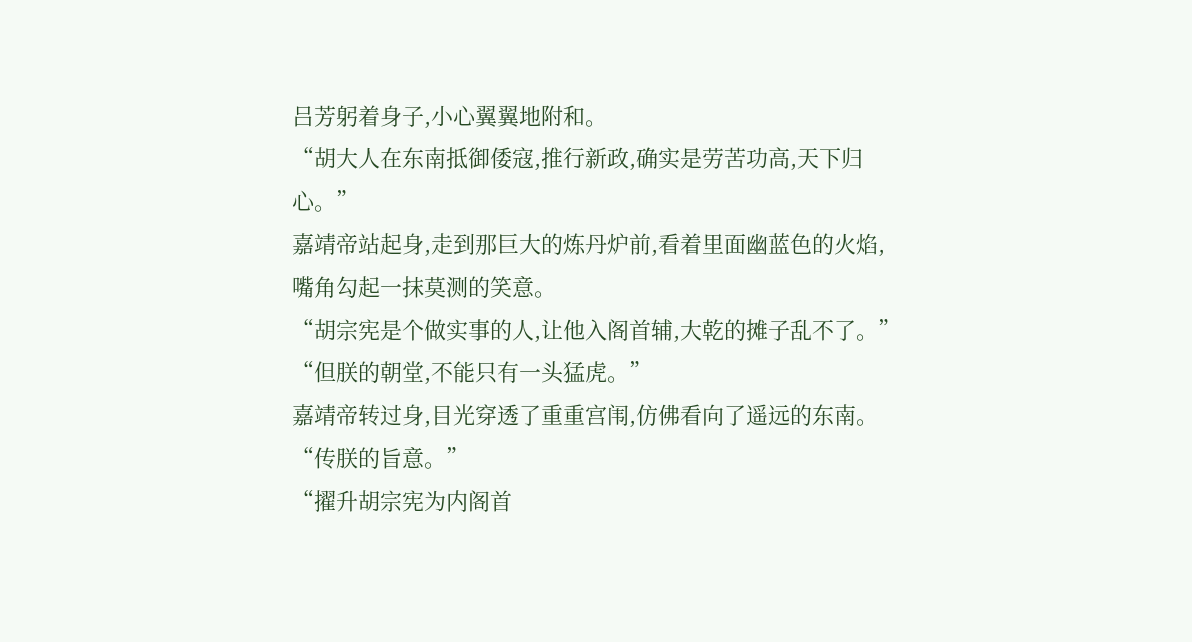吕芳躬着身子,小心翼翼地附和。
“胡大人在东南抵御倭寇,推行新政,确实是劳苦功高,天下归心。”
嘉靖帝站起身,走到那巨大的炼丹炉前,看着里面幽蓝色的火焰,嘴角勾起一抹莫测的笑意。
“胡宗宪是个做实事的人,让他入阁首辅,大乾的摊子乱不了。”
“但朕的朝堂,不能只有一头猛虎。”
嘉靖帝转过身,目光穿透了重重宫闱,仿佛看向了遥远的东南。
“传朕的旨意。”
“擢升胡宗宪为内阁首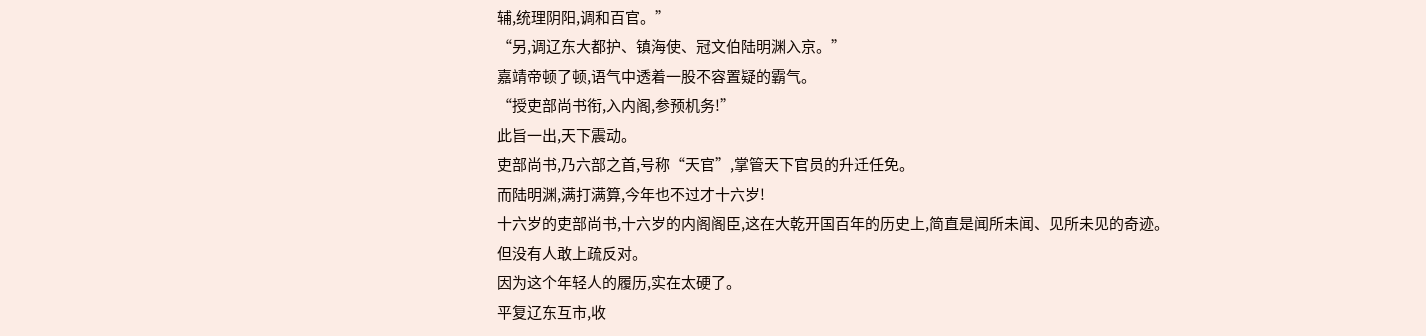辅,统理阴阳,调和百官。”
“另,调辽东大都护、镇海使、冠文伯陆明渊入京。”
嘉靖帝顿了顿,语气中透着一股不容置疑的霸气。
“授吏部尚书衔,入内阁,参预机务!”
此旨一出,天下震动。
吏部尚书,乃六部之首,号称“天官”,掌管天下官员的升迁任免。
而陆明渊,满打满算,今年也不过才十六岁!
十六岁的吏部尚书,十六岁的内阁阁臣,这在大乾开国百年的历史上,简直是闻所未闻、见所未见的奇迹。
但没有人敢上疏反对。
因为这个年轻人的履历,实在太硬了。
平复辽东互市,收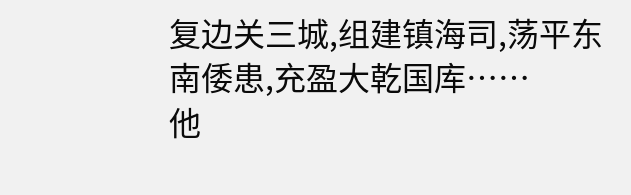复边关三城,组建镇海司,荡平东南倭患,充盈大乾国库……
他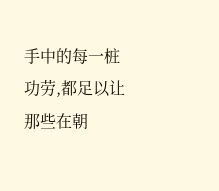手中的每一桩功劳,都足以让那些在朝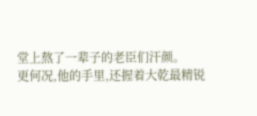堂上熬了一辈子的老臣们汗颜。
更何况,他的手里,还握着大乾最精锐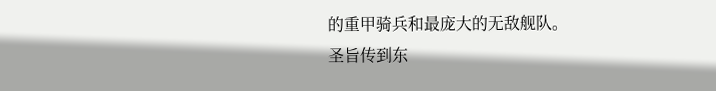的重甲骑兵和最庞大的无敌舰队。
圣旨传到东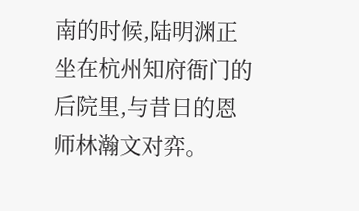南的时候,陆明渊正坐在杭州知府衙门的后院里,与昔日的恩师林瀚文对弈。